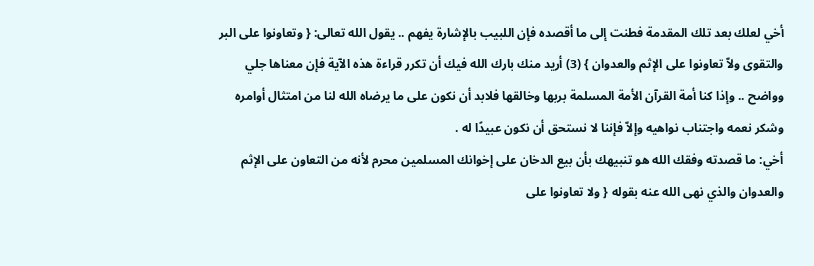أخي لعلك بعد تلك المقدمة فطنت إلى ما أقصده فإن اللبيب بالإشارة يفهم .. يقول الله تعالى: { وتعاونوا على البر والتقوى ولاّ تعاونوا على الإثم والعدوان } (3) أريد منك بارك الله فيك أن تكرر قراءة هذه الآية فإن معناها جلي وواضح .. وإذا كنا أمة القرآن الأمة المسلمة بربها وخالقها فلابد أن نكون على ما يرضاه الله لنا من امتثال أوامره وشكر نعمه واجتناب نواهيه وإلاّ فإننا لا نستحق أن نكون عبيدًا له .
أخي: ما قصدته وفقك الله هو تنبيهك بأن بيع الدخان على إخوانك المسلمين محرم لأنه من التعاون على الإثم والعدوان والذي نهى الله عنه بقوله { ولا تعاونوا على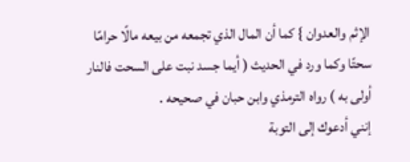الإثم والعدوان } كما أن المال الذي تجمعه من بيعه مالًا حرامًا سحتًا وكما ورد في الحديث ( أيما جسد نبت على السحت فالنار أولى به ) رواه الترمذي وابن حبان في صحيحه .
إنني أدعوك إلى التوبة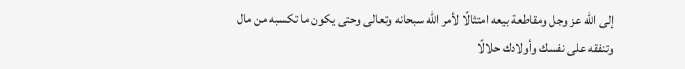إلى الله عز وجل ومقاطعة بيعه امتثالًا لأمر الله سبحانه وتعالى وحتى يكون ما تكسبه من مال وتنفقه على نفسك وأولادك حلالًا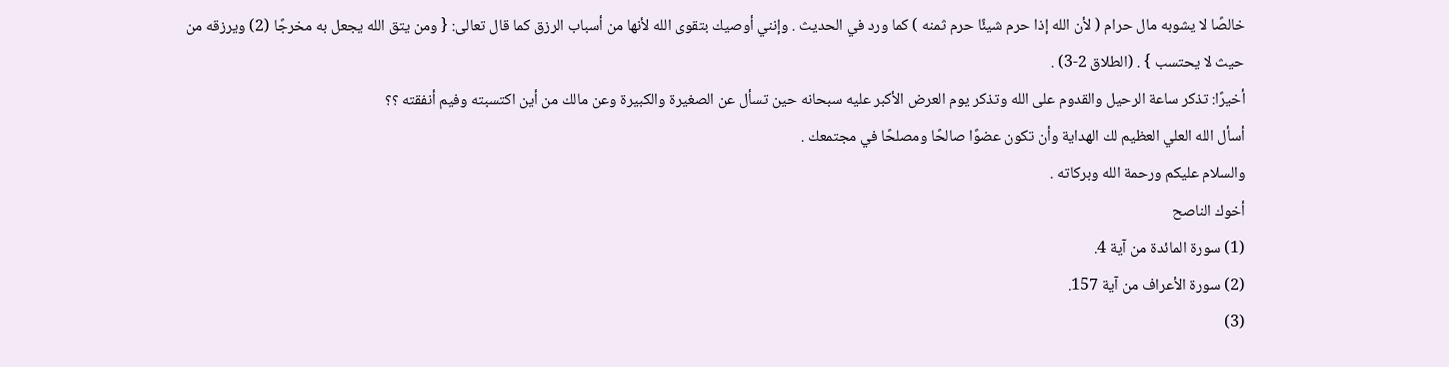خالصًا لا يشوبه مال حرام ( لأن الله إذا حرم شيئًا حرم ثمنه ) كما ورد في الحديث . وإنني أوصيك بتقوى الله لأنها من أسباب الرزق كما قال تعالى: { ومن يتق الله يجعل به مخرجًا (2) ويرزقه من حيث لا يحتسب } . (الطلاق 2-3) .
أخيرًا: تذكر ساعة الرحيل والقدوم على الله وتذكر يوم العرض الأكبر عليه سبحانه حين تسأل عن الصغيرة والكبيرة وعن مالك من أين اكتسبته وفيم أنفقته ؟؟
أسأل الله العلي العظيم لك الهداية وأن تكون عضوًا صالحًا ومصلحًا في مجتمعك .
والسلام عليكم ورحمة الله وبركاته .
أخوك الناصح
(1) سورة المائدة من آية 4.
(2) سورة الأعراف من آية 157.
(3)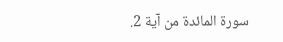سورة المائدة من آية 2.